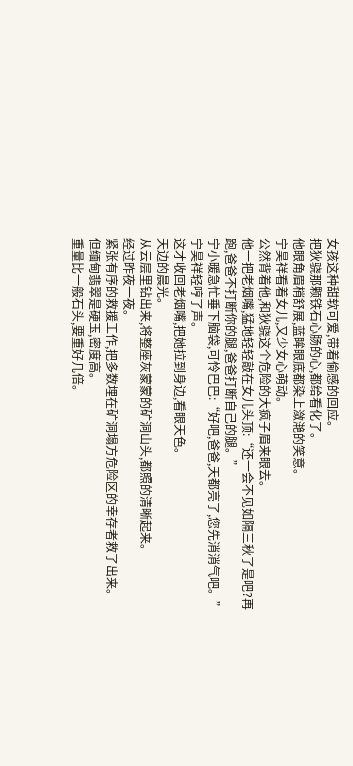女孩这种甜软可爱,带着偷感的回应。
把狄骁那颗铁石心肠的心,都给看化了。
他眼角眉梢舒展,蓝眸眼底都染上潋滟的笑意。
宁昊祥看着女儿,又少女心萌动。
公然背着他,和狄骁这个危险的大疯子眉来眼去。
他一把老烟嘴,猛地轻轻敲在女儿头顶:“还一会不见如隔三秋了是吧?再跑,爸爸不打断你的腿,爸爸打断自己的腿。”
宁小暖急忙垂下脑袋,可怜巴巴:“好吧,爸爸,天都亮了,您先消消气吧。”
宁昊祥轻哼了声。
这才收回老烟嘴,把她拉到身边,看眼天色。
天边的晨光。
从云层里钻出来,将整座灰蒙蒙的矿洞山头,都照的清晰起来。
经过昨夜一夜。
紧张有序的救援工作,把多数埋在矿洞塌方危险区的幸存者救了出来。
但缅甸翡翠是硬玉,密度高。
重量比一般石头,要重好几倍。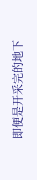即便是开采完的地下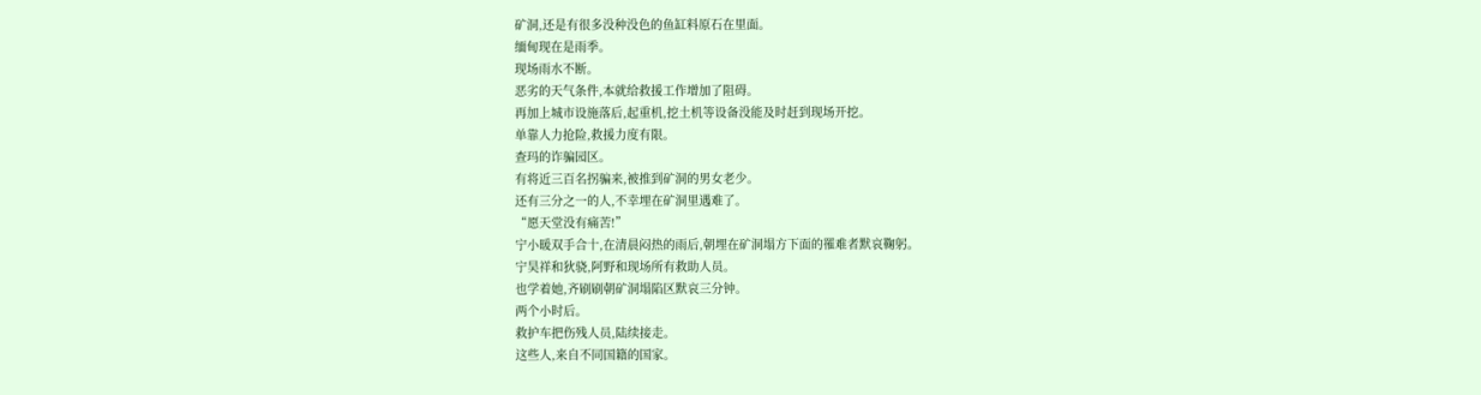矿洞,还是有很多没种没色的鱼缸料原石在里面。
缅甸现在是雨季。
现场雨水不断。
恶劣的天气条件,本就给救援工作增加了阻碍。
再加上城市设施落后,起重机,挖土机等设备没能及时赶到现场开挖。
单靠人力抢险,救援力度有限。
查玛的诈骗园区。
有将近三百名拐骗来,被推到矿洞的男女老少。
还有三分之一的人,不幸埋在矿洞里遇难了。
“愿天堂没有痛苦!”
宁小暖双手合十,在清晨闷热的雨后,朝埋在矿洞塌方下面的罹难者默哀鞠躬。
宁昊祥和狄骁,阿野和现场所有救助人员。
也学着她,齐刷刷朝矿洞塌陷区默哀三分钟。
两个小时后。
救护车把伤残人员,陆续接走。
这些人,来自不同国籍的国家。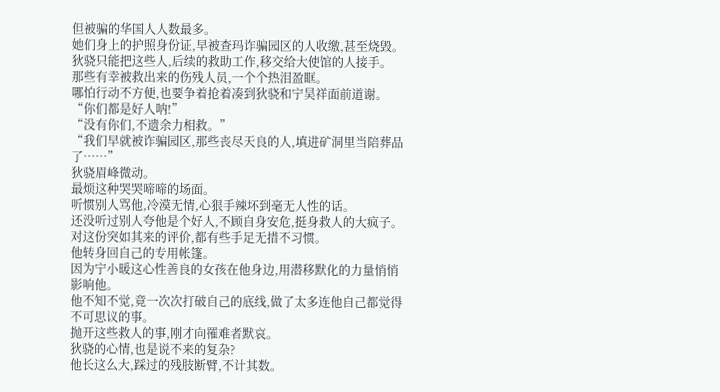但被骗的华国人人数最多。
她们身上的护照身份证,早被查玛诈骗园区的人收缴,甚至烧毁。
狄骁只能把这些人,后续的救助工作,移交给大使馆的人接手。
那些有幸被救出来的伤残人员,一个个热泪盈眶。
哪怕行动不方便,也要争着抢着凑到狄骁和宁昊祥面前道谢。
“你们都是好人呐!”
“没有你们,不遗余力相救。”
“我们早就被诈骗园区,那些丧尽天良的人,填进矿洞里当陪葬品了……”
狄骁眉峰微动。
最烦这种哭哭啼啼的场面。
听惯别人骂他,冷漠无情,心狠手辣坏到毫无人性的话。
还没听过别人夸他是个好人,不顾自身安危,挺身救人的大疯子。
对这份突如其来的评价,都有些手足无措不习惯。
他转身回自己的专用帐篷。
因为宁小暖这心性善良的女孩在他身边,用潜移默化的力量悄悄影响他。
他不知不觉,竟一次次打破自己的底线,做了太多连他自己都觉得不可思议的事。
抛开这些救人的事,刚才向罹难者默哀。
狄骁的心情,也是说不来的复杂?
他长这么大,踩过的残肢断臂,不计其数。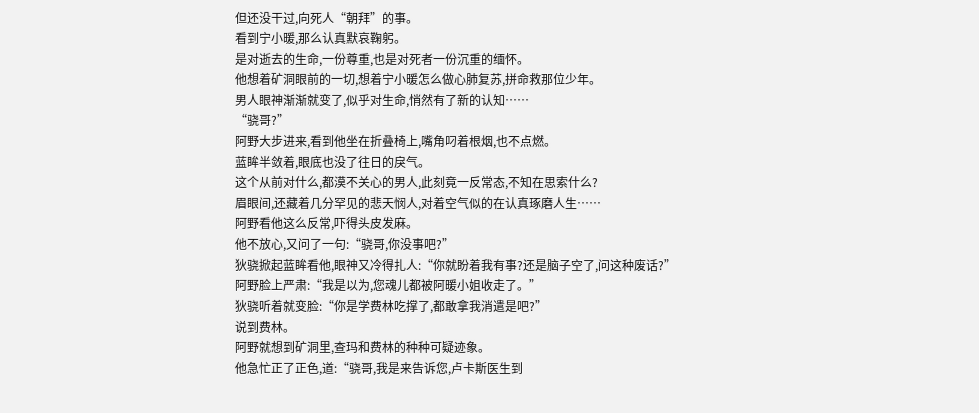但还没干过,向死人“朝拜”的事。
看到宁小暖,那么认真默哀鞠躬。
是对逝去的生命,一份尊重,也是对死者一份沉重的缅怀。
他想着矿洞眼前的一切,想着宁小暖怎么做心肺复苏,拼命救那位少年。
男人眼神渐渐就变了,似乎对生命,悄然有了新的认知……
“骁哥?”
阿野大步进来,看到他坐在折叠椅上,嘴角叼着根烟,也不点燃。
蓝眸半敛着,眼底也没了往日的戾气。
这个从前对什么,都漠不关心的男人,此刻竟一反常态,不知在思索什么?
眉眼间,还藏着几分罕见的悲天悯人,对着空气似的在认真琢磨人生……
阿野看他这么反常,吓得头皮发麻。
他不放心,又问了一句:“骁哥,你没事吧?”
狄骁掀起蓝眸看他,眼神又冷得扎人:“你就盼着我有事?还是脑子空了,问这种废话?”
阿野脸上严肃:“我是以为,您魂儿都被阿暖小姐收走了。”
狄骁听着就变脸:“你是学费林吃撑了,都敢拿我消遣是吧?”
说到费林。
阿野就想到矿洞里,查玛和费林的种种可疑迹象。
他急忙正了正色,道:“骁哥,我是来告诉您,卢卡斯医生到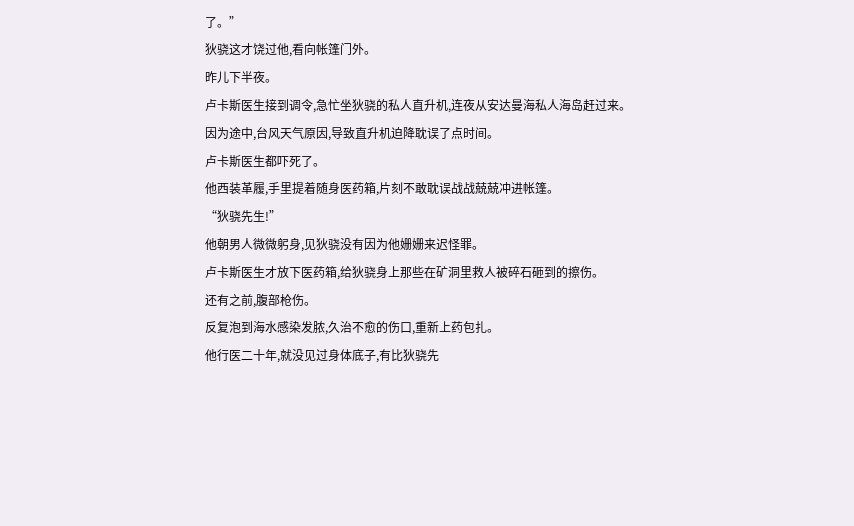了。”
狄骁这才饶过他,看向帐篷门外。
昨儿下半夜。
卢卡斯医生接到调令,急忙坐狄骁的私人直升机,连夜从安达曼海私人海岛赶过来。
因为途中,台风天气原因,导致直升机迫降耽误了点时间。
卢卡斯医生都吓死了。
他西装革履,手里提着随身医药箱,片刻不敢耽误战战兢兢冲进帐篷。
“狄骁先生!”
他朝男人微微躬身,见狄骁没有因为他姗姗来迟怪罪。
卢卡斯医生才放下医药箱,给狄骁身上那些在矿洞里救人被碎石砸到的擦伤。
还有之前,腹部枪伤。
反复泡到海水感染发脓,久治不愈的伤口,重新上药包扎。
他行医二十年,就没见过身体底子,有比狄骁先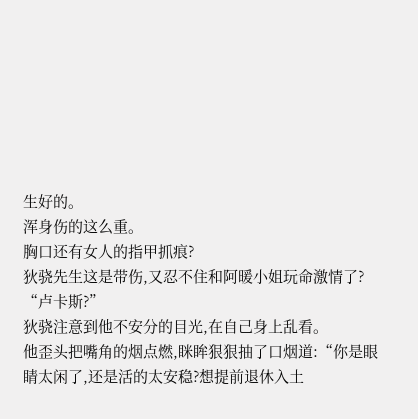生好的。
浑身伤的这么重。
胸口还有女人的指甲抓痕?
狄骁先生这是带伤,又忍不住和阿暖小姐玩命激情了?
“卢卡斯?”
狄骁注意到他不安分的目光,在自己身上乱看。
他歪头把嘴角的烟点燃,眯眸狠狠抽了口烟道:“你是眼睛太闲了,还是活的太安稳?想提前退休入土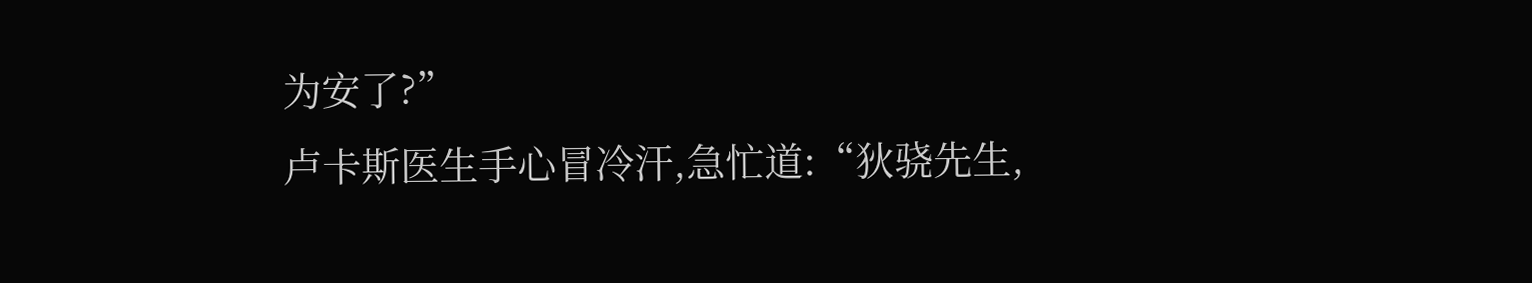为安了?”
卢卡斯医生手心冒冷汗,急忙道:“狄骁先生,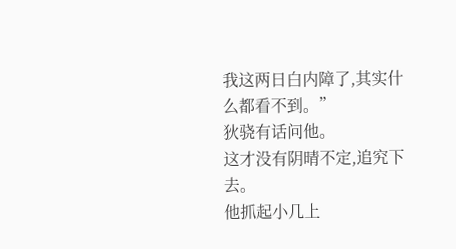我这两日白内障了,其实什么都看不到。”
狄骁有话问他。
这才没有阴晴不定,追究下去。
他抓起小几上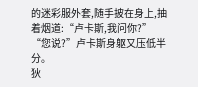的迷彩服外套,随手披在身上,抽着烟道:“卢卡斯,我问你?”
“您说?”卢卡斯身躯又压低半分。
狄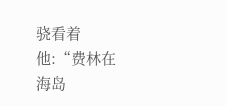骁看着他:“费林在海岛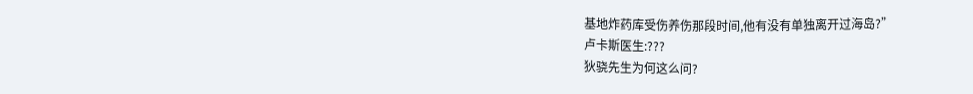基地炸药库受伤养伤那段时间,他有没有单独离开过海岛?”
卢卡斯医生:???
狄骁先生为何这么问?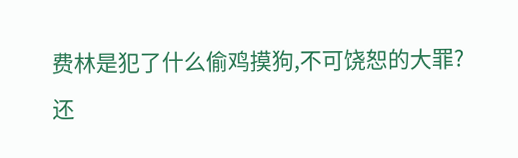费林是犯了什么偷鸡摸狗,不可饶恕的大罪?
还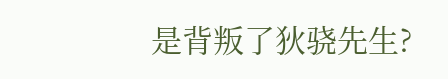是背叛了狄骁先生?